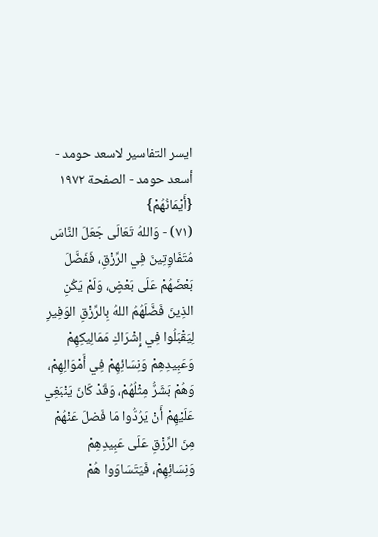ايسر التفاسير لاسعد حومد - أسعد حومد - الصفحة ١٩٧٢
{أَيْمَانُهُمْ}
(٧١) - وَاللهُ تَعَالَى جَعَلَ النَّاسَ مُتَفَاوِتِينَ فِي الرِّزْقِ، فَفَضَّلَ بَعْضَهُمْ عَلَى بَعْضٍ، وَلَمْ يَكُنِ الذِينَ فَضَّلَهُمُ اللهُ بِالرِّزْقِ الوَفِيرِ لِيَقْبَلُوا فِي إِشْرَاكِ مَمَالِيكِهِمْ وَعَبِيدِهِمْ وَنِسَائِهِمْ فِي أَمْوَالِهِمْ، وَهُمْ بَشَرٌُ مِثْلُهُمْ، وَقَدْ كَانَ يَنْبَغِي عَلَيْهِمْ أَنْ يَرُدُّوا مَا فَضلَ عَنْهُمْ مِنَ الرِّزْقِ عَلَى عَبِيدِهِمْ وَنِسَائِهِمْ، فَيَتَسَاوَوا هُمْ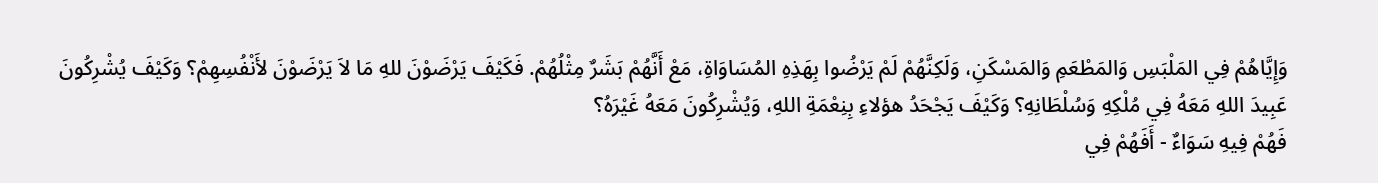وَإِيَّاهُمْ فِي المَلْبَسِ وَالمَطْعَمِ وَالمَسْكَنِ، وَلَكِنَّهُمْ لَمْ يَرْضُوا بِهَذِهِ المُسَاوَاةِ، مَعْ أَنَّهُمْ بَشَرٌ مِثْلُهُمْ. فَكَيْفَ يَرْضَوْنَ للهِ مَا لاَ يَرْضَوْنَ لأَنْفُسِهِمْ؟ وَكَيْفَ يُشْرِكُونَ عَبِيدَ اللهِ مَعَهُ فِي مُلْكِهِ وَسُلْطَانِهِ؟ وَكَيْفَ يَجْحَدُ هؤلاءِ بِنِعْمَةِ اللهِ، وَيُشْرِكُونَ مَعَهُ غَيْرَهُ؟
فَهُمْ فِيهِ سَوَاءٌ - أَفَهُمْ فِي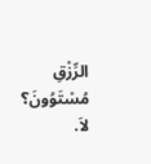الرِّزْقِ مُسْتَوُونَ؟ لاَ.